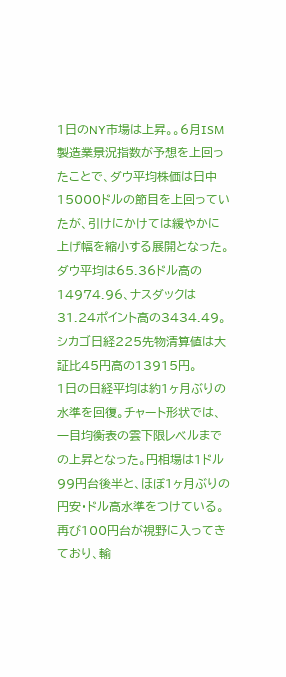1日のNY市場は上昇。。6月ISM製造業景況指数が予想を上回ったことで、ダウ平均株価は日中15000ドルの節目を上回っていたが、引けにかけては緩やかに上げ幅を縮小する展開となった。ダウ平均は65.36ドル高の14974.96、ナスダックは31.24ポイント高の3434.49。シカゴ日経225先物清算値は大証比45円高の13915円。
1日の日経平均は約1ヶ月ぶりの水準を回復。チャート形状では、一目均衡表の雲下限レベルまでの上昇となった。円相場は1ドル99円台後半と、ほぼ1ヶ月ぶりの円安・ドル高水準をつけている。再び100円台が視野に入ってきており、輸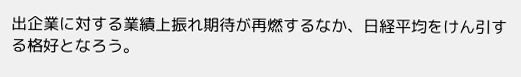出企業に対する業績上振れ期待が再燃するなか、日経平均をけん引する格好となろう。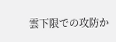雲下限での攻防か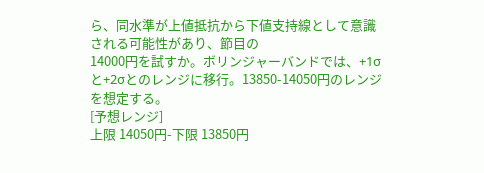ら、同水準が上値抵抗から下値支持線として意識される可能性があり、節目の
14000円を試すか。ボリンジャーバンドでは、+1σと+2σとのレンジに移行。13850-14050円のレンジを想定する。
[予想レンジ]
上限 14050円-下限 13850円